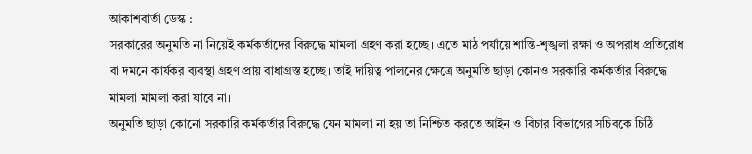আকাশবার্তা ডেস্ক :
সরকারের অনুমতি না নিয়েই কর্মকর্তাদের বিরুদ্ধে মামলা গ্রহণ করা হচ্ছে। এতে মাঠ পর্যায়ে শান্তি-শৃঙ্খলা রক্ষা ও অপরাধ প্রতিরোধ বা দমনে কার্যকর ব্যবস্থা গ্রহণ প্রায় বাধাগ্রস্ত হচ্ছে। তাই দায়িত্ব পালনের ক্ষেত্রে অনুমতি ছাড়া কোনও সরকারি কর্মকর্তার বিরুদ্ধে মামলা মামলা করা যাবে না।
অনুমতি ছাড়া কোনো সরকারি কর্মকর্তার বিরুদ্ধে যেন মামলা না হয় তা নিশ্চিত করতে আইন ও বিচার বিভাগের সচিবকে চিঠি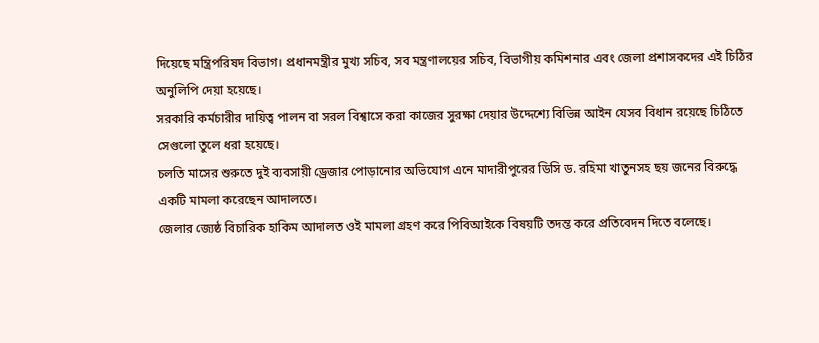দিয়েছে মন্ত্রিপরিষদ বিভাগ। প্রধানমন্ত্রীর মুখ্য সচিব, সব মন্ত্রণালয়ের সচিব, বিভাগীয় কমিশনার এবং জেলা প্রশাসকদের এই চিঠির অনুলিপি দেয়া হয়েছে।
সরকারি কর্মচারীর দায়িত্ব পালন বা সরল বিশ্বাসে করা কাজের সুরক্ষা দেয়ার উদ্দেশ্যে বিভিন্ন আইন যেসব বিধান রয়েছে চিঠিতে সেগুলো তুলে ধরা হয়েছে।
চলতি মাসের শুরুতে দুই ব্যবসায়ী ড্রেজার পোড়ানোর অভিযোগ এনে মাদারীপুরের ডিসি ড. রহিমা খাতুনসহ ছয় জনের বিরুদ্ধে একটি মামলা করেছেন আদালতে।
জেলার জ্যেষ্ঠ বিচারিক হাকিম আদালত ওই মামলা গ্রহণ করে পিবিআইকে বিষয়টি তদন্ত করে প্রতিবেদন দিতে বলেছে।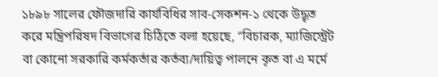১৮৯৮ সালের ফৌজদারি কার্যবিধির সাব-সেকশন-১ থেকে উদ্ধৃত করে মন্ত্রিপরিষদ বিভাগের চিঠিতে বলা হয়েছে, “বিচারক, ম্যাজিস্ট্রেট বা কোনো সরকারি কর্মকর্তার কর্তব্য/দায়িত্ব পালনে কৃত বা এ মর্মে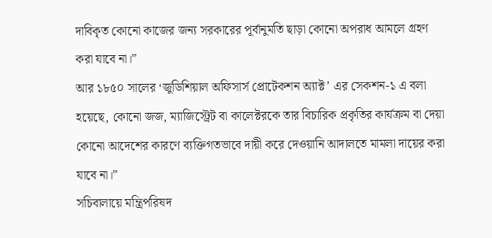দাবিকৃত কোনো কাজের জন্য সরকারের পূর্বানুমতি ছাড়া কোনো অপরাধ আমলে গ্রহণ করা যাবে না।”
আর ১৮৫০ সালের ‘জুডিশিয়াল অফিসার্স প্রোটেকশন অ্যাক্ট’ এর সেকশন-১ এ বলা হয়েছে, কোনো জজ, ম্যাজিস্ট্রেট বা কালেক্টরকে তার বিচারিক প্রকৃতির কার্যক্রম বা দেয়া কোনো আদেশের কারণে ব্যক্তিগতভাবে দায়ী করে দেওয়ানি আদালতে মামলা দায়ের করা যাবে না।”
সচিবালায়ে মন্ত্রিপরিষদ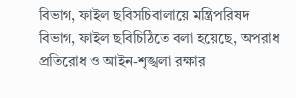বিভাগ, ফাইল ছবিসচিবালায়ে মন্ত্রিপরিষদ বিভাগ, ফাইল ছবিচিঠিতে বলা হয়েছে, অপরাধ প্রতিরোধ ও আইন-শৃঙ্খলা রক্ষার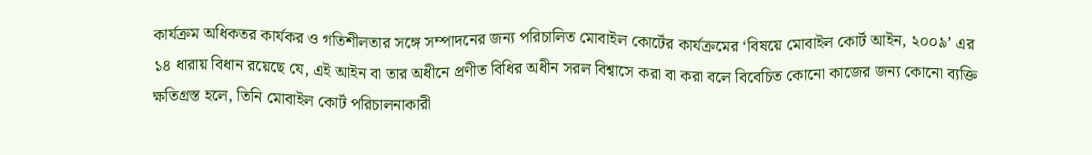কার্যক্রম অধিকতর কার্যকর ও গতিশীলতার সঙ্গে সম্পাদনের জন্য পরিচালিত মোবাইল কোর্টের কার্যক্রমের ‘বিষয়ে মোবাইল কোর্ট আইন, ২০০৯’ এর ১৪ ধারায় বিধান রয়েছে যে, এই আইন বা তার অধীনে প্রণীত বিধির অধীন সরল বিশ্বাসে করা বা করা বলে বিবেচিত কোনো কাজের জন্য কোনো ব্যক্তি ক্ষতিগ্রস্ত হলে, তিনি মোবাইল কোর্ট পরিচালনাকারী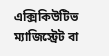এক্সিকিউটিভ ম্যাজিস্ট্রেট বা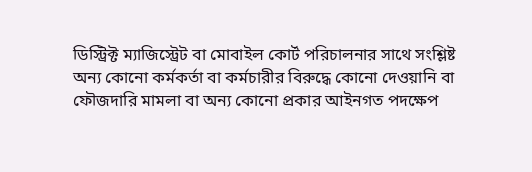ডিস্ট্রিক্ট ম্যাজিস্ট্রেট বা মোবাইল কোর্ট পরিচালনার সাথে সংশ্লিষ্ট অন্য কোনো কর্মকর্তা বা কর্মচারীর বিরুদ্ধে কোনো দেওয়ানি বা ফৌজদারি মামলা বা অন্য কোনো প্রকার আইনগত পদক্ষেপ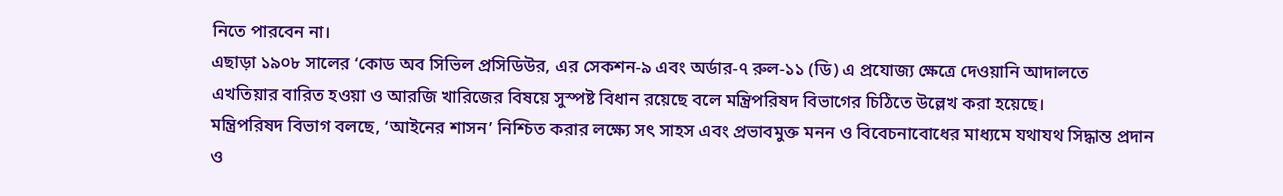নিতে পারবেন না।
এছাড়া ১৯০৮ সালের ‘কোড অব সিভিল প্রসিডিউর, এর সেকশন-৯ এবং অর্ডার-৭ রুল-১১ (ডি) এ প্রযোজ্য ক্ষেত্রে দেওয়ানি আদালতে এখতিয়ার বারিত হওয়া ও আরজি খারিজের বিষয়ে সুস্পষ্ট বিধান রয়েছে বলে মন্ত্রিপরিষদ বিভাগের চিঠিতে উল্লেখ করা হয়েছে।
মন্ত্রিপরিষদ বিভাগ বলছে, ‘আইনের শাসন’ নিশ্চিত করার লক্ষ্যে সৎ সাহস এবং প্রভাবমুক্ত মনন ও বিবেচনাবোধের মাধ্যমে যথাযথ সিদ্ধান্ত প্রদান ও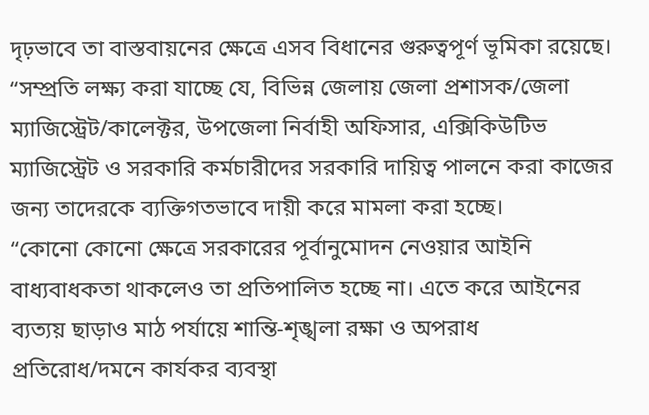দৃঢ়ভাবে তা বাস্তবায়নের ক্ষেত্রে এসব বিধানের গুরুত্বপূর্ণ ভূমিকা রয়েছে।
“সম্প্রতি লক্ষ্য করা যাচ্ছে যে, বিভিন্ন জেলায় জেলা প্রশাসক/জেলা ম্যাজিস্ট্রেট/কালেক্টর, উপজেলা নির্বাহী অফিসার, এক্সিকিউটিভ ম্যাজিস্ট্রেট ও সরকারি কর্মচারীদের সরকারি দায়িত্ব পালনে করা কাজের জন্য তাদেরকে ব্যক্তিগতভাবে দায়ী করে মামলা করা হচ্ছে।
“কোনো কোনো ক্ষেত্রে সরকারের পূর্বানুমোদন নেওয়ার আইনি বাধ্যবাধকতা থাকলেও তা প্রতিপালিত হচ্ছে না। এতে করে আইনের ব্যত্যয় ছাড়াও মাঠ পর্যায়ে শান্তি-শৃঙ্খলা রক্ষা ও অপরাধ প্রতিরোধ/দমনে কার্যকর ব্যবস্থা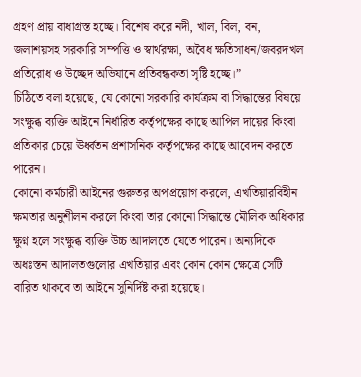গ্রহণ প্রায় বাধাগ্রস্ত হচ্ছে। বিশেষ করে নদী, খাল, বিল, বন, জলাশয়সহ সরকারি সম্পত্তি ও স্বার্থরক্ষা, অবৈধ ক্ষতিসাধন/জবরদখল প্রতিরোধ ও উচ্ছেদ অভিযানে প্রতিবন্ধকতা সৃষ্টি হচ্ছে।”
চিঠিতে বলা হয়েছে, যে কোনো সরকারি কার্যক্রম বা সিদ্ধান্তের বিষয়ে সংক্ষুব্ধ ব্যক্তি আইনে নির্ধারিত কর্তৃপক্ষের কাছে আপিল দায়ের কিংবা প্রতিকার চেয়ে ঊর্ধ্বতন প্রশাসনিক কর্তৃপক্ষের কাছে আবেদন করতে পারেন।
কোনো কর্মচারী আইনের গুরুতর অপপ্রয়োগ করলে, এখতিয়ারবিহীন ক্ষমতার অনুশীলন করলে কিংবা তার কোনো সিদ্ধান্তে মৌলিক অধিকার ক্ষুণ্ন হলে সংক্ষুব্ধ ব্যক্তি উচ্চ আদালতে যেতে পারেন। অন্যদিকে অধঃস্তন আদালতগুলোর এখতিয়ার এবং কোন কোন ক্ষেত্রে সেটি বারিত থাকবে তা আইনে সুনির্দিষ্ট করা হয়েছে।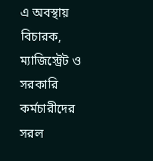এ অবস্থায় বিচারক, ম্যাজিস্ট্রেট ও সরকারি কর্মচারীদের সরল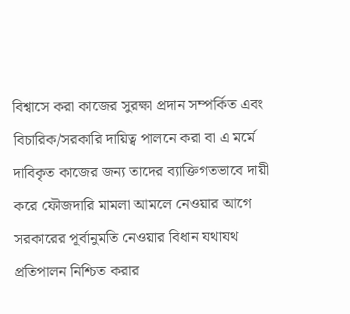বিশ্বাসে করা কাজের সুরক্ষা প্রদান সম্পর্কিত এবং বিচারিক/সরকারি দায়িত্ব পালনে করা বা এ মর্মে দাবিকৃত কাজের জন্য তাদের ব্যাক্তিগতভাবে দায়ী করে ফৌজদারি মামলা আমলে নেওয়ার আগে সরকারের পূর্বানুমতি নেওয়ার বিধান যথাযথ প্রতিপালন নিশ্চিত করার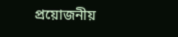প্রয়োজনীয়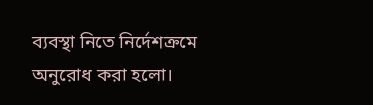ব্যবস্থা নিতে নির্দেশক্রমে অনুরোধ করা হলো।